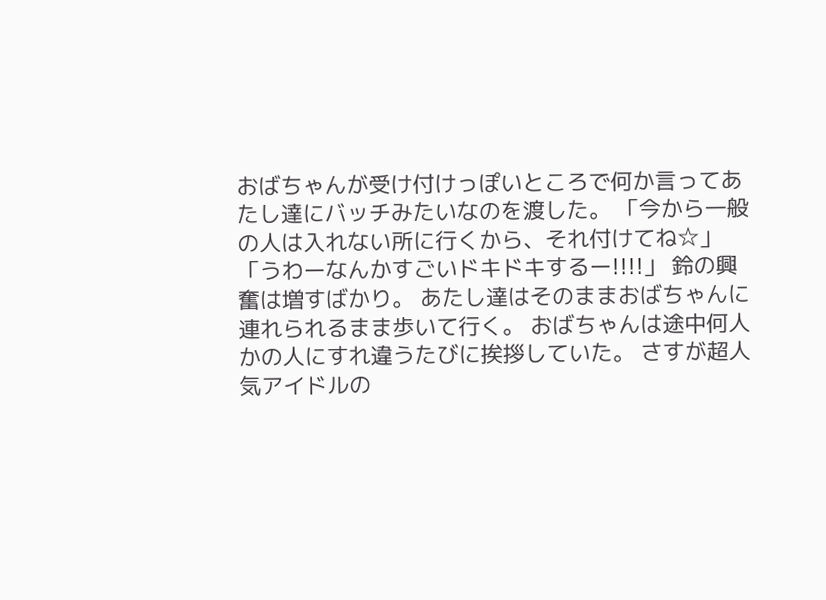おばちゃんが受け付けっぽいところで何か言ってあたし達にバッチみたいなのを渡した。 「今から一般の人は入れない所に行くから、それ付けてね☆」 「うわーなんかすごいドキドキするー!!!!」 鈴の興奮は増すばかり。 あたし達はそのままおばちゃんに連れられるまま歩いて行く。 おばちゃんは途中何人かの人にすれ違うたびに挨拶していた。 さすが超人気アイドルの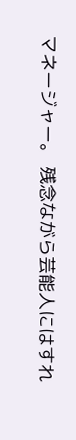マネージャー。 残念ながら芸能人にはすれ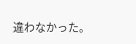違わなかった。